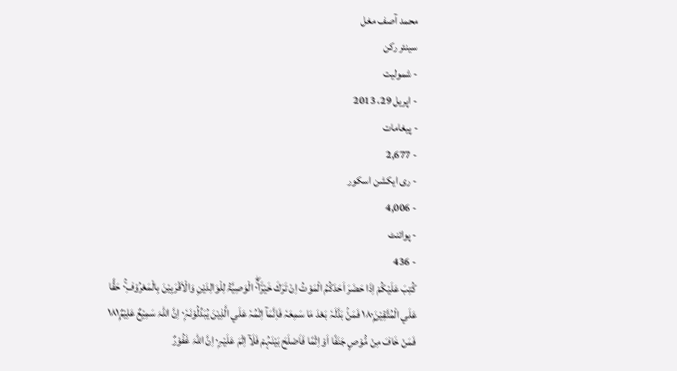محمد آصف مغل
سینئر رکن
- شمولیت
- اپریل 29، 2013
- پیغامات
- 2,677
- ری ایکشن اسکور
- 4,006
- پوائنٹ
- 436
كُتِبَ عَلَيْكُمْ اِذَا حَضَرَ اَحَدَكُمُ الْمَوْتُ اِنْ تَرَكَ خَيْرَۨا۰ۚۖ الْوَصِيَّۃُ لِلْوَالِدَيْنِ وَالْاَقْرَبِيْنَ بِالْمَعْرُوْفِ۰ۚ حَقًّا عَلَي الْمُتَّقِيْنَ۱۸۰ۭ فَمَنْۢ بَدَّلَہٗ بَعْدَ مَا سَمِعَہٗ فَاِنَّمَآ اِثْمُہٗ عَلَي الَّذِيْنَ يُبَدِّلُوْنَہٗ۰ۭ اِنَّ اللہَ سَمِيْعٌ عَلِيْمٌ۱۸۱ۭ فَمَنْ خَافَ مِنْ مُّوْصٍ جَنَفًا اَوْ اِثْمًا فَاَصْلَحَ بَيْنَہُمْ فَلَآ اِثْمَ عَلَيْہِ۰ۭ اِنَّ اللہَ غَفُوْرٌ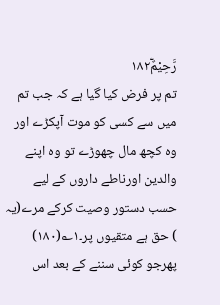رَّحِيْمٌ۱۸۲ۧ
تم پر فرض کیا گیا ہے کہ جب تم میں سے کسی کو موت آپکڑے اور وہ کچھ مال چھوڑے تو وہ اپنے والدین اورناطے داروں کے لیے حسب دستور وصیت کرکے مرے(یہ ) حق ہے متقیوں پر۔۱؎(۱۸۰) پھرجو کوئی سننے کے بعد اس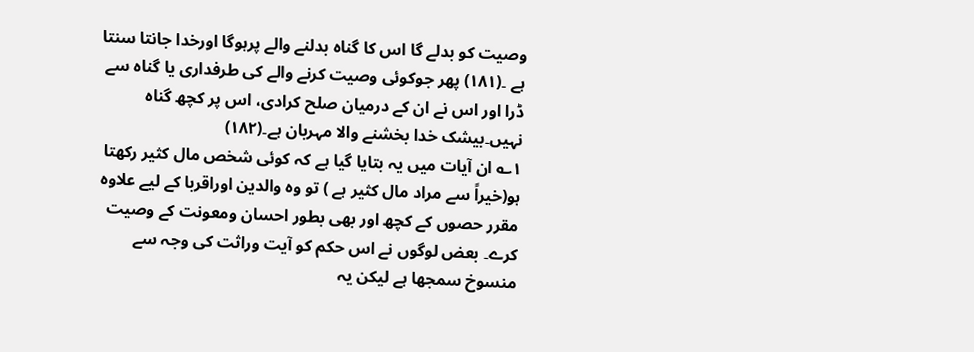وصیت کو بدلے گا اس کا گناہ بدلنے والے پرہوگا اورخدا جانتا سنتا ہے ۔(۱۸۱) پھر جوکوئی وصیت کرنے والے کی طرفداری یا گناہ سے ڈرا اور اس نے ان کے درمیان صلح کرادی، اس پر کچھ گناہ نہیں۔بیشک خدا بخشنے والا مہربان ہے۔(۱۸۲)
۱؎ ان آیات میں یہ بتایا گیا ہے کہ کوئی شخص مال کثیر رکھتا ہو(خیراً سے مراد مال کثیر ہے ) تو وہ والدین اوراقربا کے لیے علاوہ مقرر حصوں کے کچھ اور بھی بطور احسان ومعونت کے وصیت کرے۔ بعض لوگوں نے اس حکم کو آیت وراثت کی وجہ سے منسوخ سمجھا ہے لیکن یہ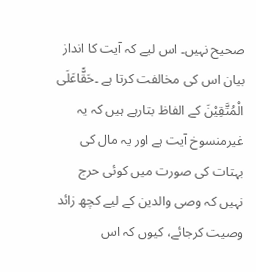صحیح نہیں۔ اس لیے کہ آیت کا انداز بیان اس کی مخالفت کرتا ہے ۔حَقًّاعَلَی الْمُتَّقِیْنَ کے الفاظ بتارہے ہیں کہ یہ غیرمنسوخ آیت ہے اور یہ مال کی بہتات کی صورت میں کوئی حرج نہیں کہ وصی والدین کے لیے کچھ زائد وصیت کرجائے، کیوں کہ اس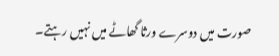صورت میں دوسرے ورثا گھاٹے میں نہیں رہتے۔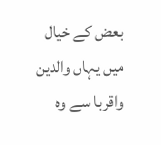بعض کے خیال میں یہاں والدین واقربا سے وہ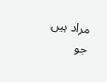مراد ہیں جو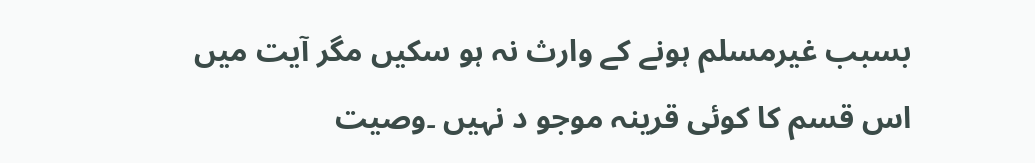بسبب غیرمسلم ہونے کے وارث نہ ہو سکیں مگر آیت میں اس قسم کا کوئی قرینہ موجو د نہیں ۔وصیت